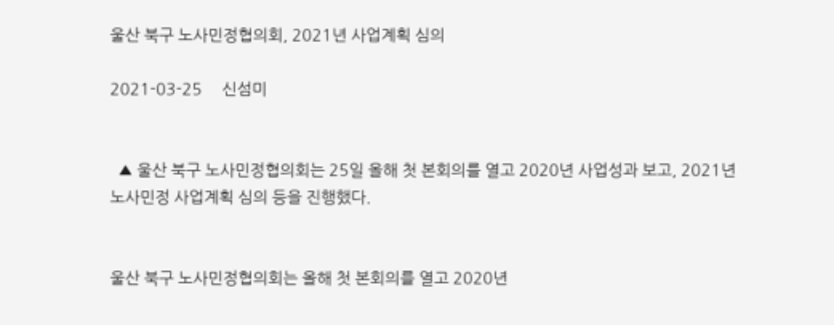울산 북구 노사민정협의회, 2021년 사업계획 심의

2021-03-25     신섬미


  ▲ 울산 북구 노사민정협의회는 25일 올해 첫 본회의를 열고 2020년 사업성과 보고, 2021년 노사민정 사업계획 심의 등을 진행했다.


울산 북구 노사민정협의회는 올해 첫 본회의를 열고 2020년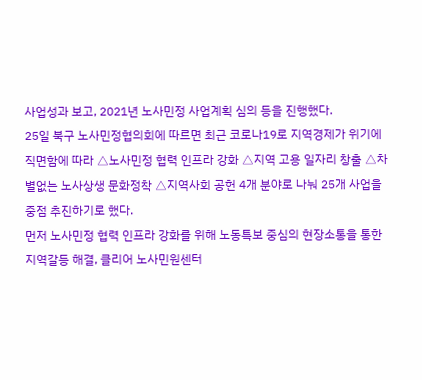사업성과 보고, 2021년 노사민정 사업계획 심의 등을 진행했다.
25일 북구 노사민정협의회에 따르면 최근 코로나19로 지역경제가 위기에 직면함에 따라 △노사민정 협력 인프라 강화 △지역 고용 일자리 창출 △차별없는 노사상생 문화정착 △지역사회 공헌 4개 분야로 나눠 25개 사업을 중점 추진하기로 했다.
먼저 노사민정 협력 인프라 강화를 위해 노동특보 중심의 현장소통을 통한 지역갈등 해결, 클리어 노사민원센터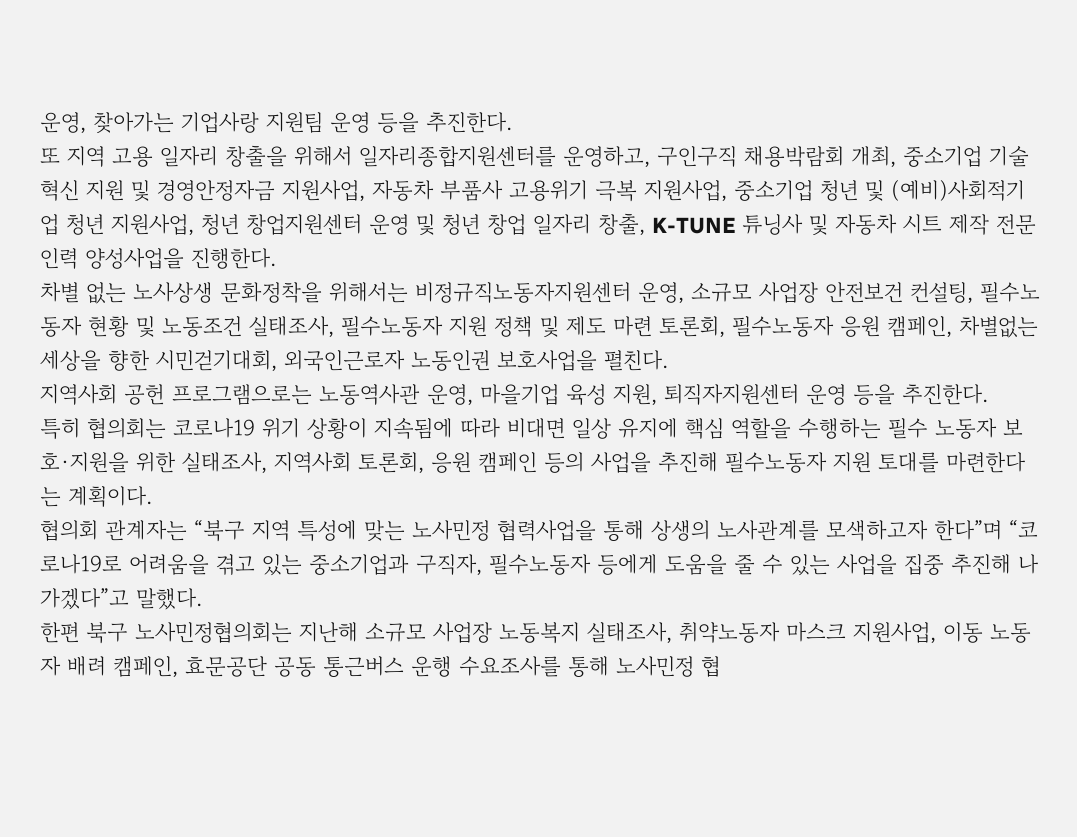운영, 찾아가는 기업사랑 지원팀 운영 등을 추진한다.
또 지역 고용 일자리 창출을 위해서 일자리종합지원센터를 운영하고, 구인구직 채용박람회 개최, 중소기업 기술 혁신 지원 및 경영안정자금 지원사업, 자동차 부품사 고용위기 극복 지원사업, 중소기업 청년 및 (예비)사회적기업 청년 지원사업, 청년 창업지원센터 운영 및 청년 창업 일자리 창출, K-TUNE 튜닝사 및 자동차 시트 제작 전문인력 양성사업을 진행한다.
차별 없는 노사상생 문화정착을 위해서는 비정규직노동자지원센터 운영, 소규모 사업장 안전보건 컨설팅, 필수노동자 현황 및 노동조건 실태조사, 필수노동자 지원 정책 및 제도 마련 토론회, 필수노동자 응원 캠페인, 차별없는 세상을 향한 시민걷기대회, 외국인근로자 노동인권 보호사업을 펼친다.
지역사회 공헌 프로그램으로는 노동역사관 운영, 마을기업 육성 지원, 퇴직자지원센터 운영 등을 추진한다.
특히 협의회는 코로나19 위기 상황이 지속됨에 따라 비대면 일상 유지에 핵심 역할을 수행하는 필수 노동자 보호·지원을 위한 실태조사, 지역사회 토론회, 응원 캠페인 등의 사업을 추진해 필수노동자 지원 토대를 마련한다는 계획이다.
협의회 관계자는 “북구 지역 특성에 맞는 노사민정 협력사업을 통해 상생의 노사관계를 모색하고자 한다”며 “코로나19로 어려움을 겪고 있는 중소기업과 구직자, 필수노동자 등에게 도움을 줄 수 있는 사업을 집중 추진해 나가겠다”고 말했다.
한편 북구 노사민정협의회는 지난해 소규모 사업장 노동복지 실태조사, 취약노동자 마스크 지원사업, 이동 노동자 배려 캠페인, 효문공단 공동 통근버스 운행 수요조사를 통해 노사민정 협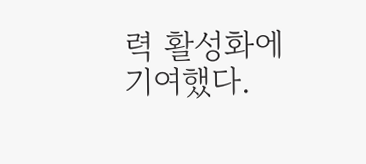력 활성화에 기여했다.